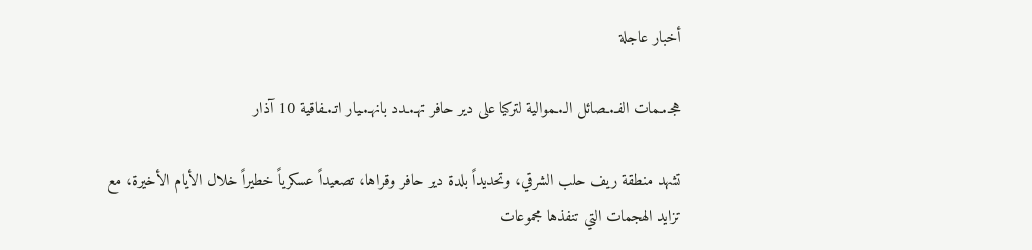أخبار عاجلة

هجـ.ـمات الفـ.ـصائل الـ.ـموالية لتركيا على دير حافر تهـ.ـدد بانهـ.ـيار اتـ.ـفاقية 10 آذار

تشهد منطقة ريف حلب الشرقي، وتحديداً بلدة دير حافر وقراها، تصعيداً عسكرياً خطيراً خلال الأيام الأخيرة، مع تزايد الهجمات التي تنفذها مجموعات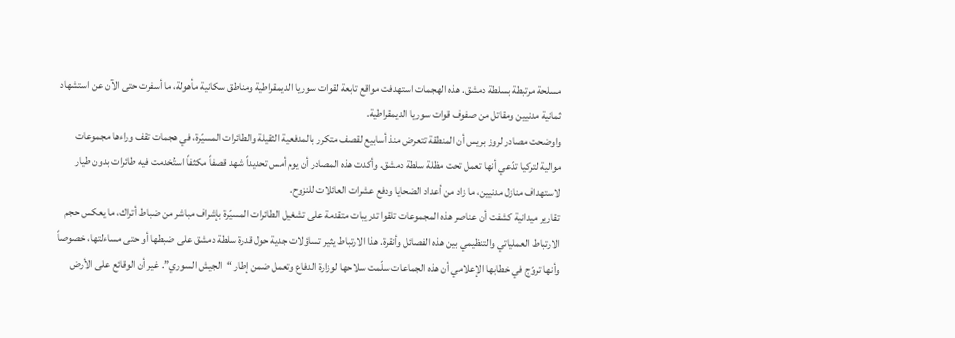مسلحة مرتبطة بسلطة دمشق. هذه الهجمات استهدفت مواقع تابعة لقوات سوريا الديمقراطية ومناطق سكانية مأهولة، ما أسفرت حتى الآن عن استشهاد ثمانية مدنيين ومقاتل من صفوف قوات سوريا الديمقراطية.
واوضحت مصادر لروز بريس أن المنطقة تتعرض منذ أسابيع لقصف متكرر بالمدفعية الثقيلة والطائرات المسيّرة، في هجمات تقف وراءها مجموعات موالية لتركيا تدّعي أنها تعمل تحت مظلة سلطة دمشق. وأكدت هذه المصادر أن يوم أمس تحديداً شهد قصفاً مكثفاً استُخدمت فيه طائرات بدون طيار لاستهداف منازل مدنيين، ما زاد من أعداد الضحايا ودفع عشرات العائلات للنزوح.
تقارير ميدانية كشفت أن عناصر هذه المجموعات تلقوا تدريبات متقدمة على تشغيل الطائرات المسيّرة بإشراف مباشر من ضباط أتراك، ما يعكس حجم الارتباط العملياتي والتنظيمي بين هذه الفصائل وأنقرة. هذا الارتباط يثير تساؤلات جدية حول قدرة سلطة دمشق على ضبطها أو حتى مساءلتها، خصوصاً وأنها تروّج في خطابها الإعلامي أن هذه الجماعات سلّمت سلاحها لوزارة الدفاع وتعمل ضمن إطار “الجيش السوري”. غير أن الوقائع على الأرض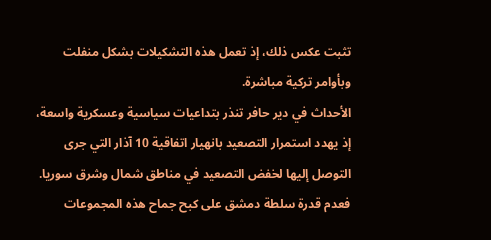تثبت عكس ذلك، إذ تعمل هذه التشكيلات بشكل منفلت وبأوامر تركية مباشرة.
الأحداث في دير حافر تنذر بتداعيات سياسية وعسكرية واسعة، إذ يهدد استمرار التصعيد بانهيار اتفاقية 10 آذار التي جرى التوصل إليها لخفض التصعيد في مناطق شمال وشرق سوريا. فعدم قدرة سلطة دمشق على كبح جماح هذه المجموعات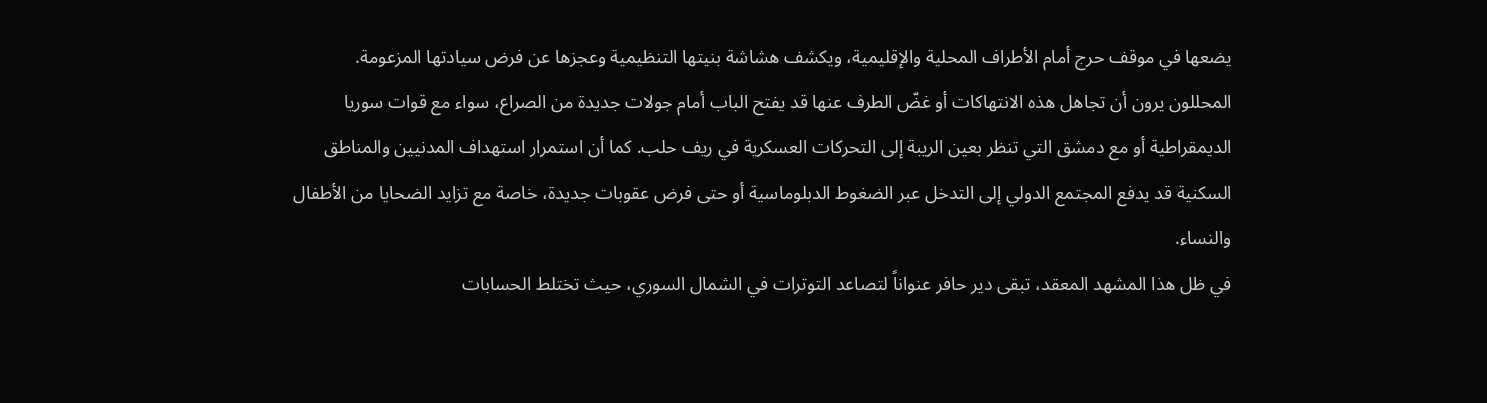يضعها في موقف حرج أمام الأطراف المحلية والإقليمية، ويكشف هشاشة بنيتها التنظيمية وعجزها عن فرض سيادتها المزعومة.
المحللون يرون أن تجاهل هذه الانتهاكات أو غضّ الطرف عنها قد يفتح الباب أمام جولات جديدة من الصراع، سواء مع قوات سوريا الديمقراطية أو مع دمشق التي تنظر بعين الريبة إلى التحركات العسكرية في ريف حلب. كما أن استمرار استهداف المدنيين والمناطق السكنية قد يدفع المجتمع الدولي إلى التدخل عبر الضغوط الدبلوماسية أو حتى فرض عقوبات جديدة، خاصة مع تزايد الضحايا من الأطفال والنساء.
في ظل هذا المشهد المعقد، تبقى دير حافر عنواناً لتصاعد التوترات في الشمال السوري، حيث تختلط الحسابات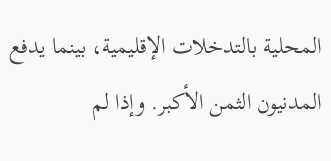المحلية بالتدخلات الإقليمية، بينما يدفع المدنيون الثمن الأكبر. وإذا لم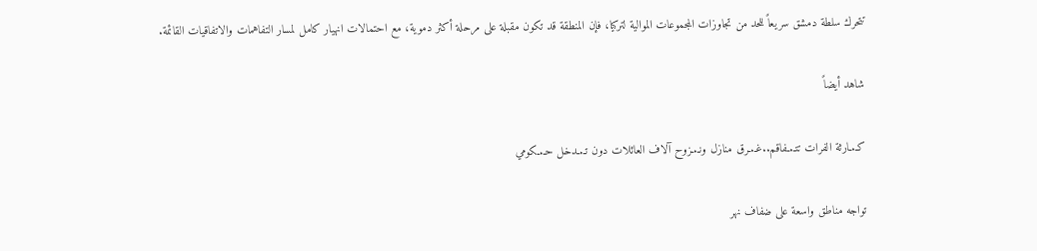تتحرك سلطة دمشق سريعاً للحد من تجاوزات المجموعات الموالية لتركيا، فإن المنطقة قد تكون مقبلة على مرحلة أكثر دموية، مع احتمالات انهيار كامل لمسار التفاهمات والاتفاقيات القائمة.

شاهد أيضاً

كـ.ـارثة الفرات تتـ.ـفاقم..غـ.ـرق منازل ونـ.ـزوح آلاف العائلات دون تـ.ـدخل حـ.ـكومي

تواجه مناطق واسعة على ضفاف نهر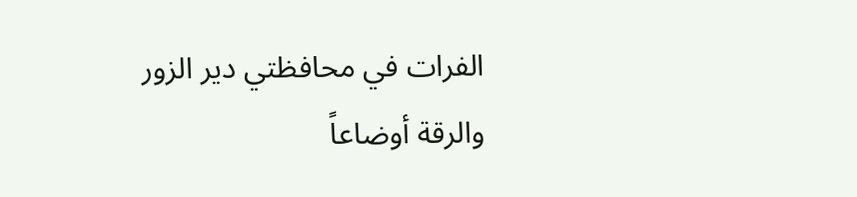الفرات في محافظتي دير الزور والرقة أوضاعاً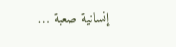إنسانية صعبة …